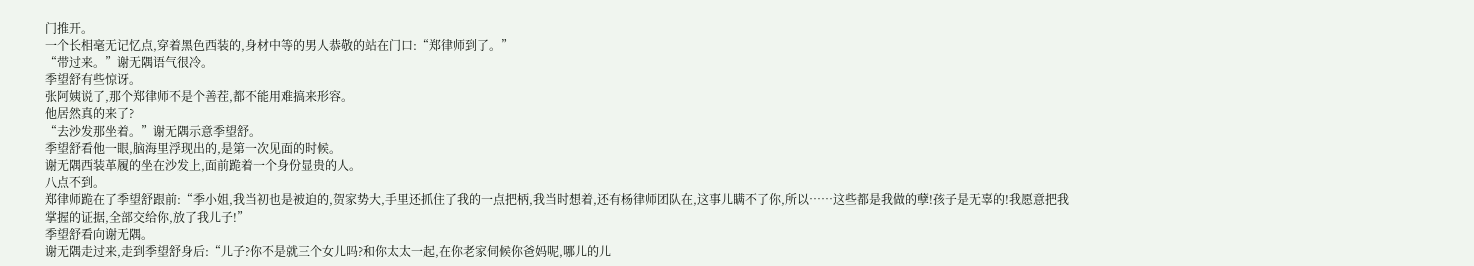门推开。
一个长相毫无记忆点,穿着黑色西装的,身材中等的男人恭敬的站在门口:“郑律师到了。”
“带过来。”谢无隅语气很冷。
季望舒有些惊讶。
张阿姨说了,那个郑律师不是个善茬,都不能用难搞来形容。
他居然真的来了?
“去沙发那坐着。”谢无隅示意季望舒。
季望舒看他一眼,脑海里浮现出的,是第一次见面的时候。
谢无隅西装革履的坐在沙发上,面前跪着一个身份显贵的人。
八点不到。
郑律师跪在了季望舒跟前:“季小姐,我当初也是被迫的,贺家势大,手里还抓住了我的一点把柄,我当时想着,还有杨律师团队在,这事儿瞒不了你,所以……这些都是我做的孽!孩子是无辜的!我愿意把我掌握的证据,全部交给你,放了我儿子!”
季望舒看向谢无隅。
谢无隅走过来,走到季望舒身后:“儿子?你不是就三个女儿吗?和你太太一起,在你老家伺候你爸妈呢,哪儿的儿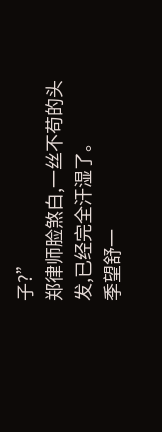子?”
郑律师脸煞白,一丝不苟的头发,已经完全汗湿了。
季望舒一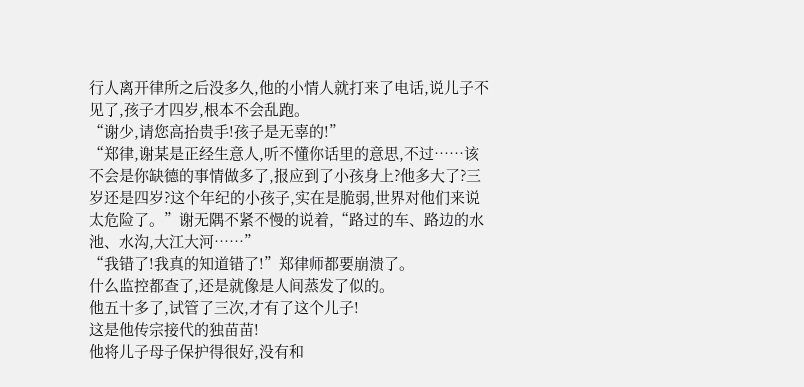行人离开律所之后没多久,他的小情人就打来了电话,说儿子不见了,孩子才四岁,根本不会乱跑。
“谢少,请您高抬贵手!孩子是无辜的!”
“郑律,谢某是正经生意人,听不懂你话里的意思,不过……该不会是你缺德的事情做多了,报应到了小孩身上?他多大了?三岁还是四岁?这个年纪的小孩子,实在是脆弱,世界对他们来说太危险了。”谢无隅不紧不慢的说着,“路过的车、路边的水池、水沟,大江大河……”
“我错了!我真的知道错了!”郑律师都要崩溃了。
什么监控都查了,还是就像是人间蒸发了似的。
他五十多了,试管了三次,才有了这个儿子!
这是他传宗接代的独苗苗!
他将儿子母子保护得很好,没有和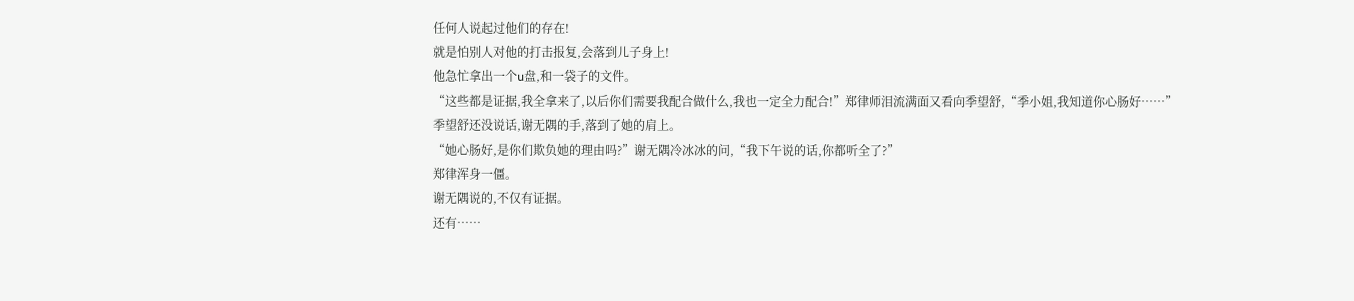任何人说起过他们的存在!
就是怕别人对他的打击报复,会落到儿子身上!
他急忙拿出一个u盘,和一袋子的文件。
“这些都是证据,我全拿来了,以后你们需要我配合做什么,我也一定全力配合!”郑律师泪流满面又看向季望舒,“季小姐,我知道你心肠好……”
季望舒还没说话,谢无隅的手,落到了她的肩上。
“她心肠好,是你们欺负她的理由吗?”谢无隅冷冰冰的问,“我下午说的话,你都听全了?”
郑律浑身一僵。
谢无隅说的,不仅有证据。
还有……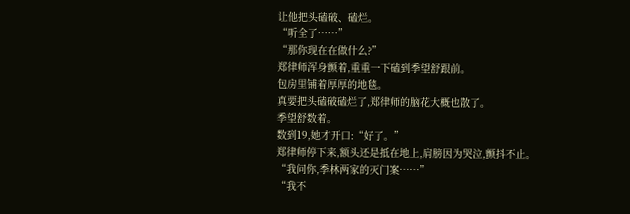让他把头磕破、磕烂。
“听全了……”
“那你现在在做什么?”
郑律师浑身颤着,重重一下磕到季望舒跟前。
包房里铺着厚厚的地毯。
真要把头磕破磕烂了,郑律师的脑花大概也散了。
季望舒数着。
数到19,她才开口:“好了。”
郑律师停下来,额头还是抵在地上,肩膀因为哭泣,颤抖不止。
“我问你,季林两家的灭门案……”
“我不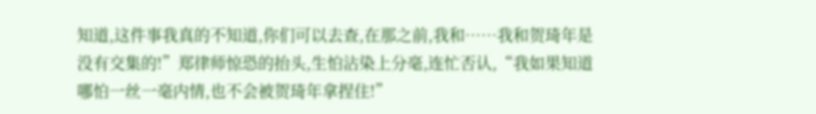知道,这件事我真的不知道,你们可以去查,在那之前,我和……我和贺琦年是没有交集的!”郑律师惊恐的抬头,生怕沾染上分毫,连忙否认,“我如果知道哪怕一丝一毫内情,也不会被贺琦年拿捏住!”